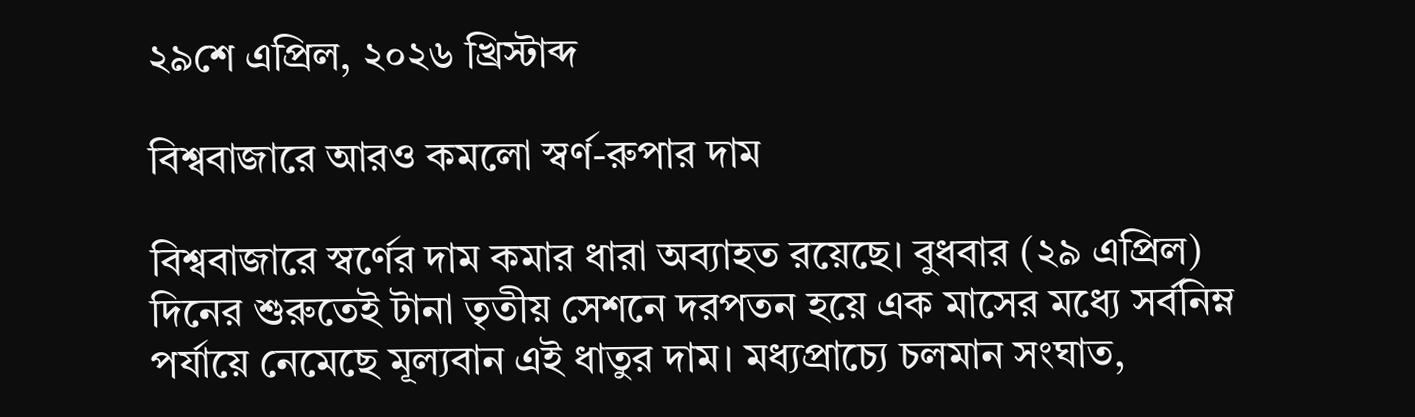২৯শে এপ্রিল, ২০২৬ খ্রিস্টাব্দ

বিশ্ববাজারে আরও কমলো স্বর্ণ-রুপার দাম

বিশ্ববাজারে স্বর্ণের দাম কমার ধারা অব্যাহত রয়েছে। বুধবার (২৯ এপ্রিল) দিনের শুরুতেই টানা তৃতীয় সেশনে দরপতন হয়ে এক মাসের মধ্যে সর্বনিম্ন পর্যায়ে নেমেছে মূল্যবান এই ধাতুর দাম। মধ্যপ্রাচ্যে চলমান সংঘাত,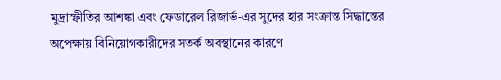মুদ্রাস্ফীতির আশঙ্কা এবং ফেডারেল রিজার্ভ-এর সুদের হার সংক্রান্ত সিদ্ধান্তের অপেক্ষায় বিনিয়োগকারীদের সতর্ক অবস্থানের কারণে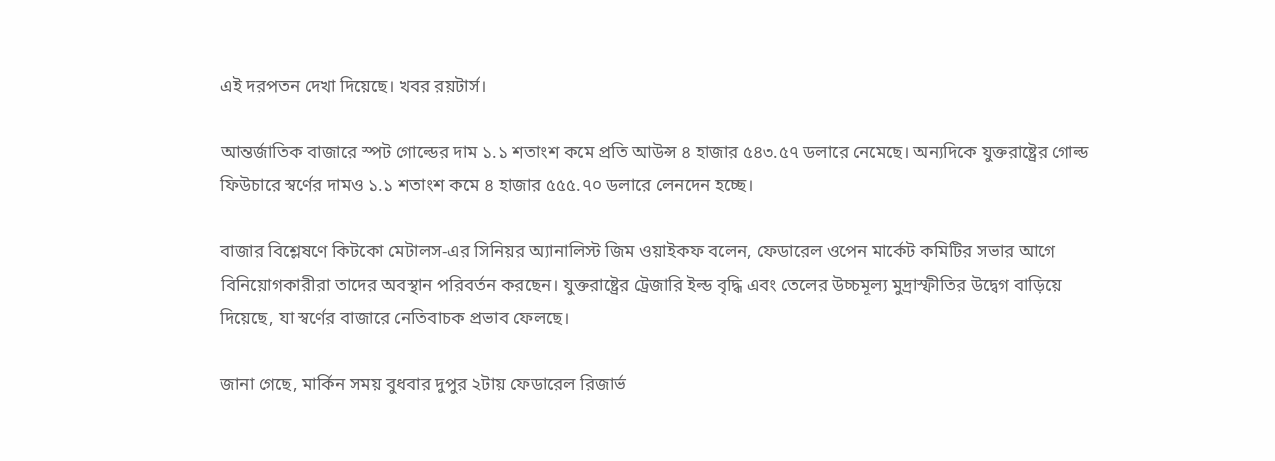এই দরপতন দেখা দিয়েছে। খবর রয়টার্স।

আন্তর্জাতিক বাজারে স্পট গোল্ডের দাম ১.১ শতাংশ কমে প্রতি আউন্স ৪ হাজার ৫৪৩.৫৭ ডলারে নেমেছে। অন্যদিকে যুক্তরাষ্ট্রের গোল্ড ফিউচারে স্বর্ণের দামও ১.১ শতাংশ কমে ৪ হাজার ৫৫৫.৭০ ডলারে লেনদেন হচ্ছে।

বাজার বিশ্লেষণে কিটকো মেটালস-এর সিনিয়র অ্যানালিস্ট জিম ওয়াইকফ বলেন, ফেডারেল ওপেন মার্কেট কমিটির সভার আগে বিনিয়োগকারীরা তাদের অবস্থান পরিবর্তন করছেন। যুক্তরাষ্ট্রের ট্রেজারি ইল্ড বৃদ্ধি এবং তেলের উচ্চমূল্য মুদ্রাস্ফীতির উদ্বেগ বাড়িয়ে দিয়েছে, যা স্বর্ণের বাজারে নেতিবাচক প্রভাব ফেলছে।

জানা গেছে, মার্কিন সময় বুধবার দুপুর ২টায় ফেডারেল রিজার্ভ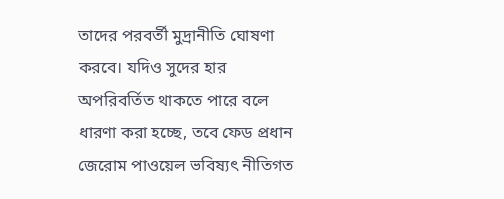তাদের পরবর্তী মুদ্রানীতি ঘোষণা করবে। যদিও সুদের হার অপরিবর্তিত থাকতে পারে বলে ধারণা করা হচ্ছে, তবে ফেড প্রধান জেরোম পাওয়েল ভবিষ্যৎ নীতিগত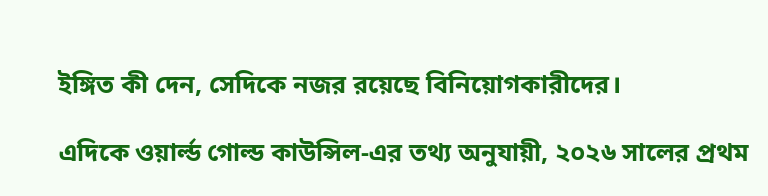ইঙ্গিত কী দেন, সেদিকে নজর রয়েছে বিনিয়োগকারীদের।

এদিকে ওয়ার্ল্ড গোল্ড কাউন্সিল-এর তথ্য অনুযায়ী, ২০২৬ সালের প্রথম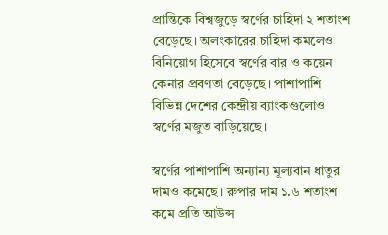প্রান্তিকে বিশ্বজুড়ে স্বর্ণের চাহিদা ২ শতাংশ বেড়েছে। অলংকারের চাহিদা কমলেও বিনিয়োগ হিসেবে স্বর্ণের বার ও কয়েন কেনার প্রবণতা বেড়েছে। পাশাপাশি বিভিন্ন দেশের কেন্দ্রীয় ব্যাংকগুলোও স্বর্ণের মজুত বাড়িয়েছে।

স্বর্ণের পাশাপাশি অন্যান্য মূল্যবান ধাতুর দামও কমেছে। রুপার দাম ১.৬ শতাংশ কমে প্রতি আউন্স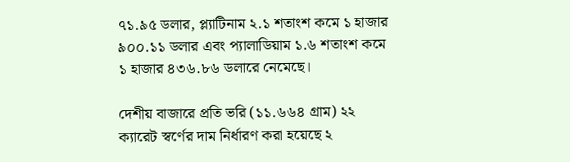৭১.৯৫ ডলার, প্ল্যাটিনাম ২.১ শতাংশ কমে ১ হাজার ৯০০.১১ ডলার এবং প্যালাডিয়াম ১.৬ শতাংশ কমে ১ হাজার ৪৩৬.৮৬ ডলারে নেমেছে।

দেশীয় বাজারে প্রতি ভরি (১১.৬৬৪ গ্রাম) ২২ ক্যারেট স্বর্ণের দাম নির্ধারণ করা হয়েছে ২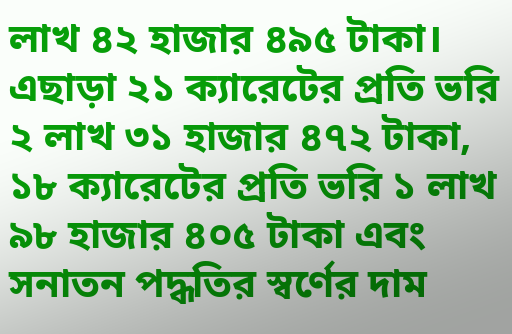লাখ ৪২ হাজার ৪৯৫ টাকা। এছাড়া ২১ ক্যারেটের প্রতি ভরি ২ লাখ ৩১ হাজার ৪৭২ টাকা, ১৮ ক্যারেটের প্রতি ভরি ১ লাখ ৯৮ হাজার ৪০৫ টাকা এবং সনাতন পদ্ধতির স্বর্ণের দাম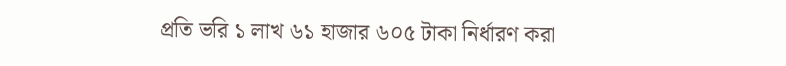প্রতি ভরি ১ লাখ ৬১ হাজার ৬০৫ টাকা নির্ধারণ করা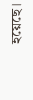হয়েছে।